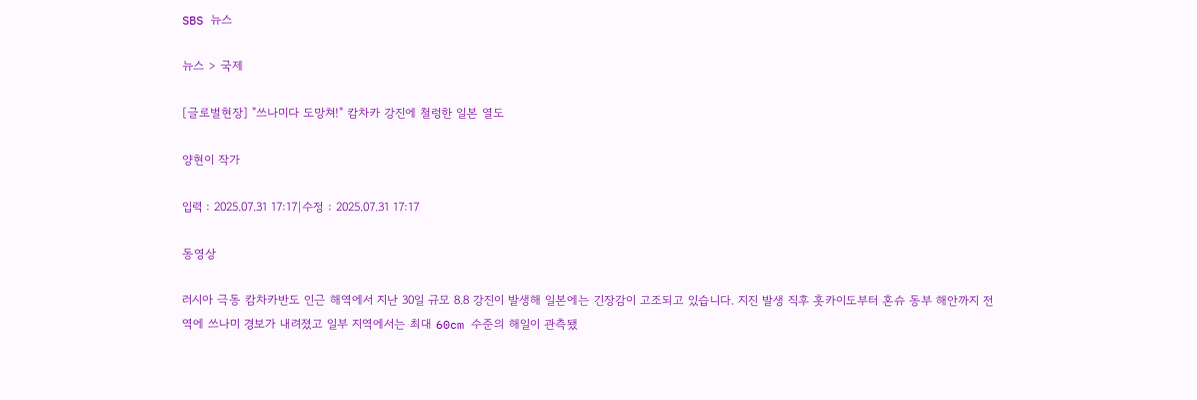SBS 뉴스

뉴스 > 국제

[글로벌현장] "쓰나미다 도망쳐!" 캄차카 강진에 철렁한 일본 열도

양현이 작가

입력 : 2025.07.31 17:17|수정 : 2025.07.31 17:17

동영상

러시아 극동 캄차카반도 인근 해역에서 지난 30일 규모 8.8 강진이 발생해 일본에는 긴장감이 고조되고 있습니다. 지진 발생 직후 홋카이도부터 혼슈 동부 해안까지 전역에 쓰나미 경보가 내려졌고 일부 지역에서는 최대 60cm 수준의 해일이 관측됐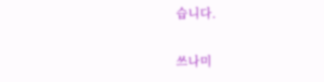습니다.

쓰나미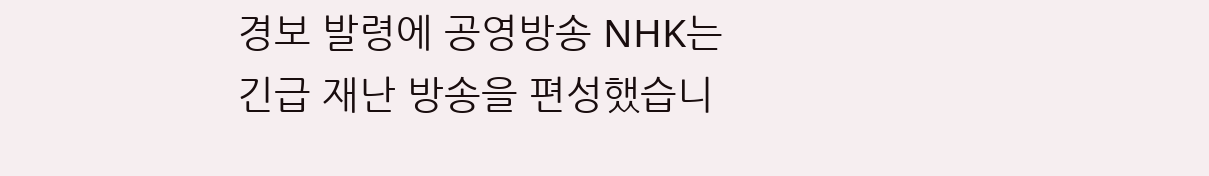경보 발령에 공영방송 NHK는 긴급 재난 방송을 편성했습니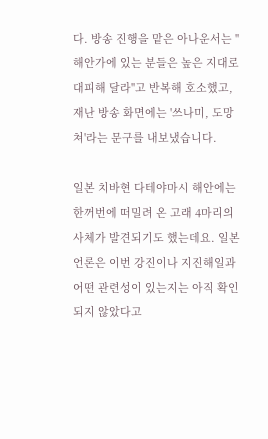다. 방송 진행을 맡은 아나운서는 "해안가에 있는 분들은 높은 지대로 대피해 달라"고 반복해 호소했고, 재난 방송 화면에는 '쓰나미, 도망쳐'라는 문구를 내보냈습니다.

일본 치바현 다테야마시 해안에는 한꺼번에 떠밀려 온 고래 4마리의 사체가 발견되기도 했는데요. 일본 언론은 이번 강진이나 지진해일과 어떤 관련성이 있는지는 아직 확인되지 않았다고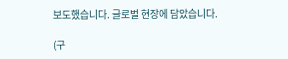보도했습니다. 글로벌 현장에 담았습니다.

(구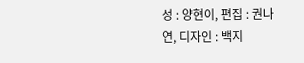성 : 양현이, 편집 : 권나연, 디자인 : 백지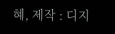혜, 제작 : 디지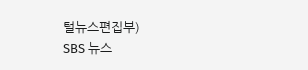털뉴스편집부)
SBS 뉴스